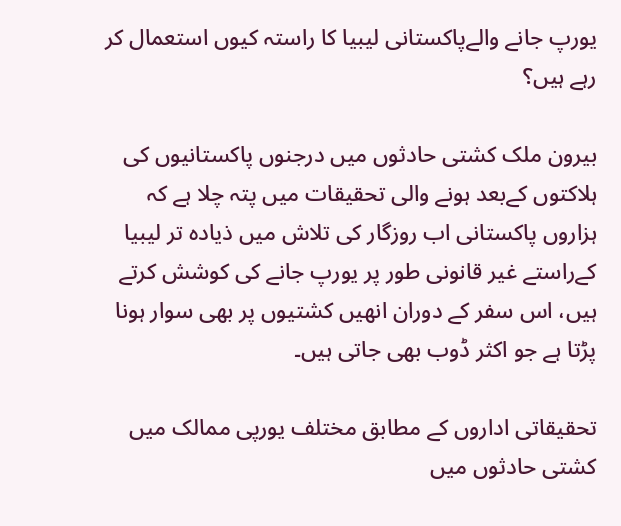یورپ جانے والےپاکستانی لیبیا کا راستہ کیوں استعمال کر رہے ہیں؟

بیرون ملک کشتی حادثوں میں درجنوں پاکستانیوں کی ہلاکتوں کےبعد ہونے والی تحقیقات میں پتہ چلا ہے کہ ہزاروں پاکستانی اب روزگار کی تلاش میں ذیادہ تر لیبیا کےراستے غیر قانونی طور پر یورپ جانے کی کوشش کرتے ہیں، اس سفر کے دوران انھیں کشتیوں پر بھی سوار ہونا پڑتا ہے جو اکثر ڈوب بھی جاتی ہیں۔

تحقیقاتی اداروں کے مطابق مختلف یورپی ممالک میں کشتی حادثوں میں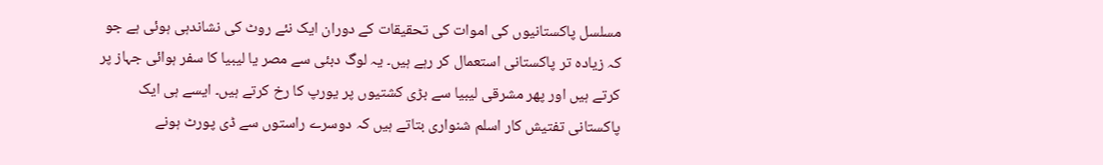مسلسل پاکستانیوں کی اموات کی تحقیقات کے دوران ایک نئے روٹ کی نشاندہی ہوئی ہے جو کہ زیادہ تر پاکستانی استعمال کر رہے ہیں۔ یہ لوگ دبئی سے مصر یا لیبیا کا سفر ہوائی جہاز پر کرتے ہیں اور پھر مشرقی لیبیا سے بڑی کشتیوں پر یورپ کا رخ کرتے ہیں۔ ایسے ہی ایک پاکستانی تفتیش کار اسلم شنواری بتاتے ہیں کہ دوسرے راستوں سے ڈی پورٹ ہونے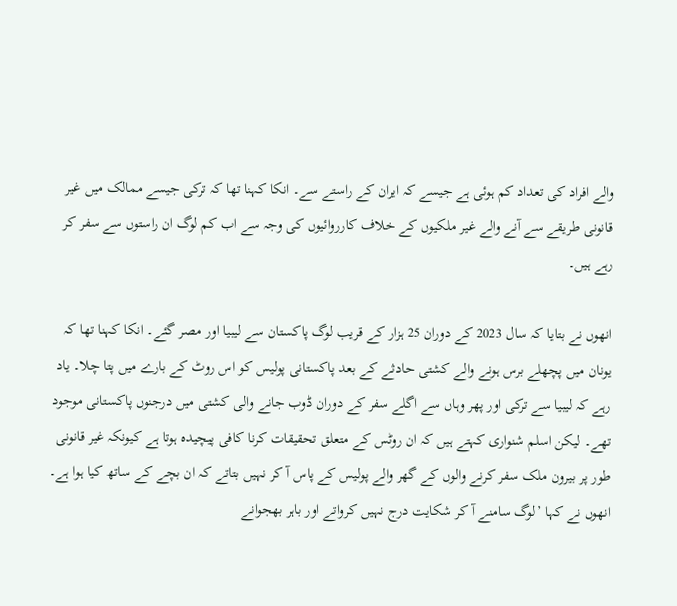والے افراد کی تعداد کم ہوئی ہے جیسے کہ ایران کے راستے سے۔ انکا کہنا تھا کہ ترکی جیسے ممالک میں غیر قانونی طریقے سے آنے والے غیر ملکیوں کے خلاف کارروائیوں کی وجہ سے اب کم لوگ ان راستوں سے سفر کر رہے ہیں۔

انھوں نے بتایا کہ سال 2023 کے دوران 25 ہزار کے قریب لوگ پاکستان سے لیبیا اور مصر گئے۔ انکا کہنا تھا کہ یونان میں پچھلے برس ہونے والے کشتی حادثے کے بعد پاکستانی پولیس کو اس روٹ کے بارے میں پتا چلا۔ یاد رہے کہ لیبیا سے ترکی اور پھر وہاں سے اگلے سفر کے دوران ڈوب جانے والی کشتی میں درجنوں پاکستانی موجود تھے۔ لیکن اسلم شنواری کہتے ہیں کہ ان روٹس کے متعلق تحقیقات کرنا کافی پیچیدہ ہوتا ہے کیونکہ غیر قانونی طور پر بیرون ملک سفر کرنے والوں کے گھر والے پولیس کے پاس آ کر نہیں بتاتے کہ ان بچے کے ساتھ کیا ہوا ہے۔ انھوں نے کہا ’لوگ سامنے آ کر شکایت درج نہیں کرواتے اور باہر بھجوانے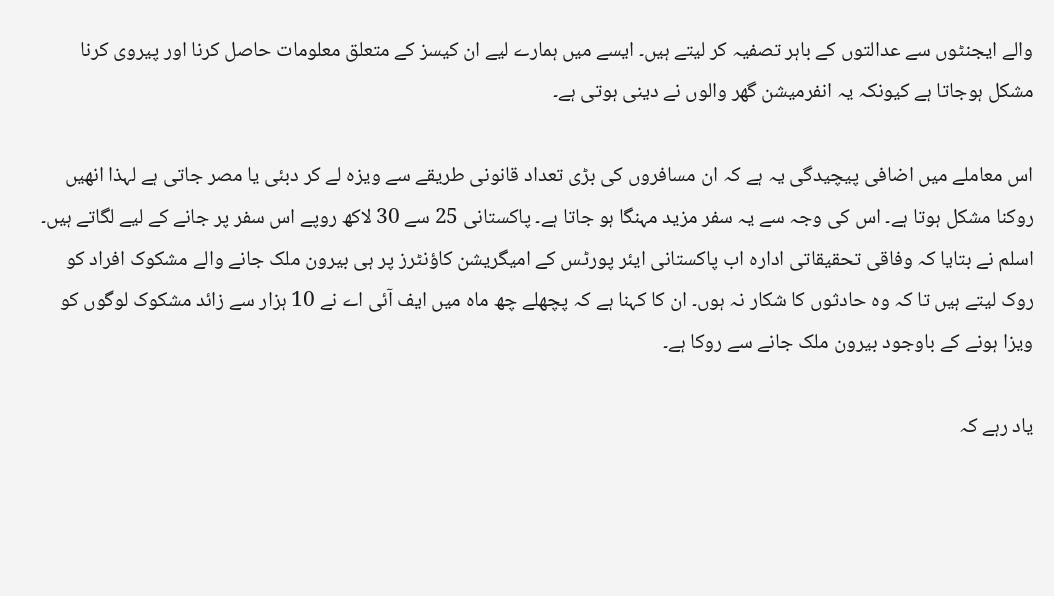والے ایجنٹوں سے عدالتوں کے باہر تصفیہ کر لیتے ہیں۔ ایسے میں ہمارے لیے ان کیسز کے متعلق معلومات حاصل کرنا اور پیروی کرنا مشکل ہوجاتا ہے کیونکہ یہ انفرمیشن گھر والوں نے دینی ہوتی ہے۔

اس معاملے میں اضافی پیچیدگی یہ ہے کہ ان مسافروں کی بڑی تعداد قانونی طریقے سے ویزہ لے کر دبئی یا مصر جاتی ہے لہذا انھیں روکنا مشکل ہوتا ہے۔ اس کی وجہ سے یہ سفر مزید مہنگا ہو جاتا ہے۔ پاکستانی 25 سے 30 لاکھ روپے اس سفر پر جانے کے لیے لگاتے ہیں۔ اسلم نے بتایا کہ وفاقی تحقیقاتی ادارہ اب پاکستانی ایئر پورٹس کے امیگریشن کاؤنٹرز پر ہی بیرون ملک جانے والے مشکوک افراد کو روک لیتے ہیں تا کہ وہ حادثوں کا شکار نہ ہوں۔ ان کا کہنا ہے کہ پچھلے چھ ماہ میں ایف آئی اے نے 10 ہزار سے زائد مشکوک لوگوں کو ویزا ہونے کے باوجود بیرون ملک جانے سے روکا ہے۔

یاد رہے کہ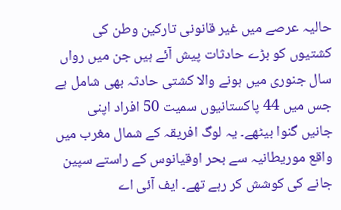حالیہ عرصے میں غیر قانونی تارکین وطن کی کشتیوں کو بڑے حادثات پیش آئے ہیں جن میں رواں سال جنوری میں ہونے والا کشتی حادثہ بھی شامل ہے جس میں 44 پاکستانیوں سمیت 50 افراد اپنی جانیں گنوا بیٹھے۔ یہ لوگ افریقہ کے شمال مغرب میں واقع موریطانیہ سے بحر اوقیانوس کے راستے سپین جانے کی کوشش کر رہے تھے۔ ایف آئی اے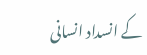کے انسداد انسانی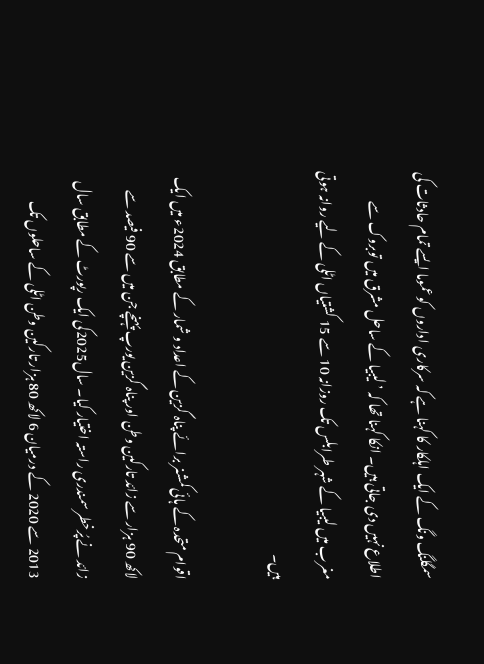سمگلنگ ونگ کے ایک اہلکار کا کہنا ہے کہ سرکاری اداروں کو عموما ایسے تمام حادثات کی اطلاع نہیں دی جاتی ہیں۔ انکا کہنا تھا کہ ’لیبیا کے ساحل مشرق میں توبروک سے مغرب میں لیبیا کے شہر طرابلس تک روزانہ 10 سے 15 کشتیاں اٹلی کے لیے روانہ ہوتی ہیں۔

اقوام متحدہ کے ہائی کمشنر برائے پناہ گزین کے اعداد و شمار کے مطابق 2024ء میں ایک لاکھ 90 ہزار سے زائد تارکین وطن اور پناہ گزین یورپ پہنچے جن میں سے 90 فیصد سے زائد نے پُرخطر سمندری راستہ اختیار کیا۔ سال2025کی ایک رپورٹ کے مطابق سال 2013 سے 2020 کے درمیان 6 لاکھ 80 ہزار تارکین وطن اٹلی کے ساحلوں تک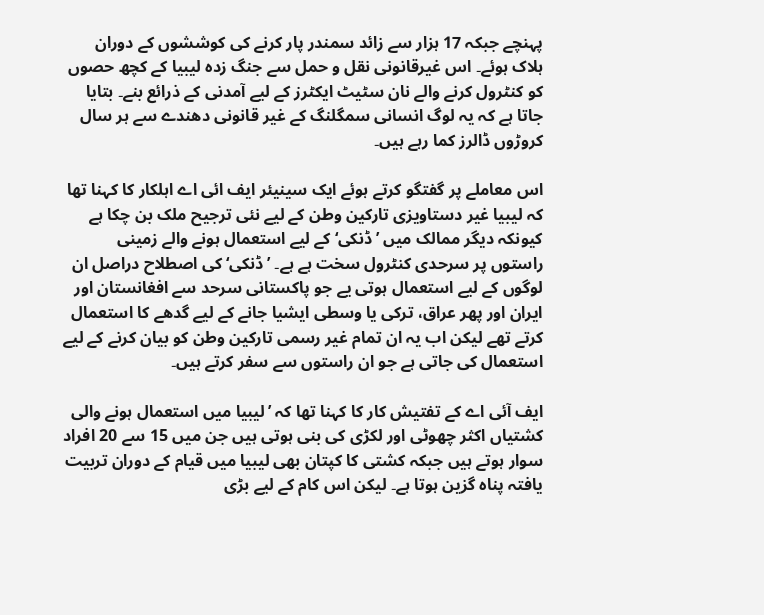پہنچے جبکہ 17 ہزار سے زائد سمندر پار کرنے کی کوششوں کے دوران ہلاک ہوئے۔ اس غیرقانونی نقل و حمل سے جنگ زدہ لیبیا کے کچھ حصوں کو کنٹرول کرنے والے نان سٹیٹ ایکٹرز کے لیے آمدنی کے ذرائع بنے۔ بتایا جاتا ہے کہ یہ لوگ انسانی سمگلنگ کے غیر قانونی دھندے سے ہر سال کروڑوں ڈالرز کما رہے ہیں۔

اس معاملے پر گفتگو کرتے ہوئے ایک سینیئر ایف ائی اے اہلکار کا کہنا تھا کہ لیبیا غیر دستاویزی تارکین وطن کے لیے نئی ترجیح ملک بن چکا ہے کیونکہ دیگر ممالک میں ’ڈنکی‘ کے لیے استعمال ہونے والے زمینی راستوں پر سرحدی کنٹرول سخت ہے ہے۔ ’ڈنکی‘ کی اصطلاح دراصل ان لوگوں کے لیے استعمال ہوتی یے جو پاکستانی سرحد سے افغانستان اور ایران اور پھر عراق، ترکی یا وسطی ایشیا جانے کے لیے گدھے کا استعمال کرتے تھے لیکن اب یہ ان تمام غیر رسمی تارکین وطن کو بیان کرنے کے لیے استعمال کی جاتی ہے جو ان راستوں سے سفر کرتے ہیں۔

ایف آئی اے کے تفتیش کار کا کہنا تھا کہ ’لیبیا میں استعمال ہونے والی کشتیاں اکثر چھوٹی اور لکڑی کی بنی ہوتی ہیں جن میں 15 سے 20 افراد سوار ہوتے ہیں جبکہ کشتی کا کپتان بھی لیبیا میں قیام کے دوران تربیت یافتہ پناہ گزین ہوتا ہے۔ لیکن اس کام کے لیے بڑی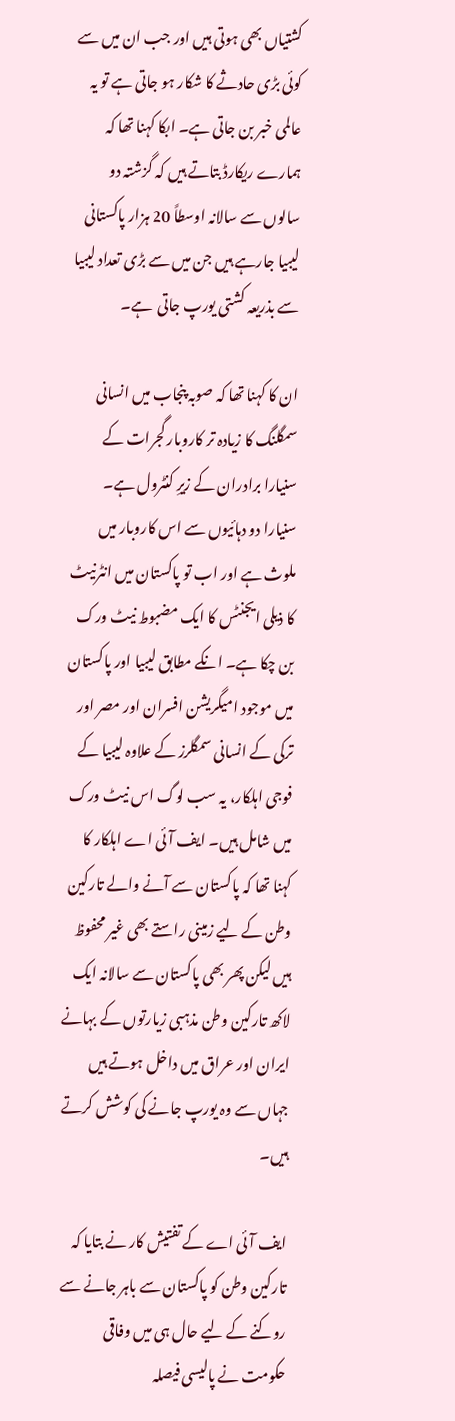کشتیاں بھی ہوتی ہیں اور جب ان میں سے کوئی بڑی حادثے کا شکار ہو جاتی ہے تو یہ عالمی خبر بن جاتی ہے۔ ابکا کہنا تھا کہ ہمارے ریکارڈ بتاتے ہیں کہ گزشتہ دو سالوں سے سالانہ اوسطاً 20 ہزار پاکستانی لیبیا جارہے ہیں جن میں سے بڑی تعداد لیبیا سے بذریعہ کشتی یورپ جاتی  ہے۔

ان کا کہنا تھا کہ صوبہ پنجاب میں انسانی سمگلنگ کا زیادہ تر کاروبار گجرات کے سنیارا برادران کے زیرِ کنٹرول ہے۔ سنیارا دو دہائیوں سے اس کاروبار میں ملوث ہے اور اب تو پاکستان میں انٹرنیٹ کا ذیلی ایجنٹس کا ایک مضبوط نیٹ ورک بن چکا ہے۔ انکے مطابق لیبیا اور پاکستان میں موجود امیگریشن افسران اور مصر اور ترکی کے انسانی سمگلرز کے علاوہ لیبیا کے فوجی اہلکار، یہ سب لوگ اس نیٹ ورک میں شامل ہیں۔ ایف آئی اے اہلکار کا کہنا تھا کہ پاکستان سے آنے والے تارکین وطن کے لیے زمینی راستے بھی غیر محفوظ ہیں لیکن پھر بھی پاکستان سے سالانہ ایک لاکھ تارکین وطن مذہبی زیارتوں کے بہانے ایران اور عراق میں داخل ہوتے ہیں جہاں سے وہ یورپ جانے کی کوشش کرتے ہیں۔

ایف آئی اے کے تفتیش کار نے بتایا کہ تارکین وطن کو پاکستان سے باہر جانے سے روکنے کے لیے حال ہی میں وفاقی حکومت نے پالیسی فیصلہ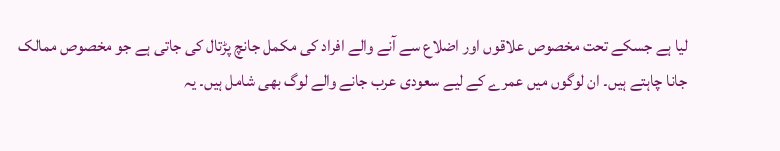لیا ہے جسکے تحت مخصوص علاقوں اور اضلاع سے آنے والے افراد کی مکمل جانچ پڑتال کی جاتی ہے جو مخصوص ممالک جانا چاہتے ہیں۔ ان لوگوں میں عمرے کے لیے سعودی عرب جانے والے لوگ بھی شامل ہیں۔ یہ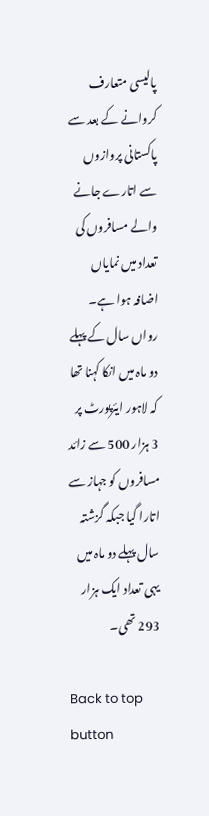پالیسی متعارف کروانے کے بعد سے پاکستانی پروازوں سے اتارے جانے والے مسافروں کی تعداد میں نمایاں اضافہ ہوا ہے۔ رواں سال کے پہلے دو ماہ میں انکا کہنا تھا کہ لاہور ایئرپورٹ پر 3 ہزار 500 سے زائد مسافروں کو جہاز سے اتارا گیا جبکہ گزشتہ سال پہلے دو ماہ میں یہی تعداد ایک ہزار 293 تھی۔

Back to top button